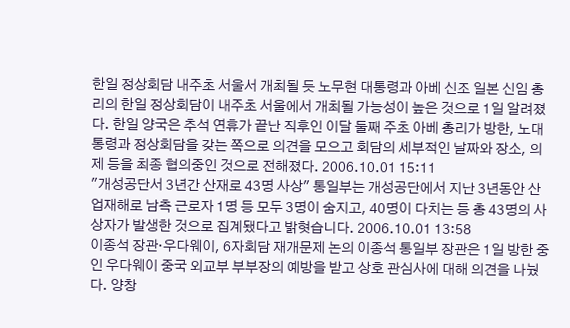한일 정상회담 내주초 서울서 개최될 듯 노무현 대통령과 아베 신조 일본 신임 총리의 한일 정상회담이 내주초 서울에서 개최될 가능성이 높은 것으로 1일 알려졌다. 한일 양국은 추석 연휴가 끝난 직후인 이달 둘째 주초 아베 총리가 방한, 노대통령과 정상회담을 갖는 쪽으로 의견을 모으고 회담의 세부적인 날짜와 장소, 의제 등을 최종 협의중인 것으로 전해졌다. 2006.10.01 15:11
"개성공단서 3년간 산재로 43명 사상" 통일부는 개성공단에서 지난 3년동안 산업재해로 남측 근로자 1명 등 모두 3명이 숨지고, 40명이 다치는 등 총 43명의 사상자가 발생한 것으로 집계됐다고 밝혓습니다. 2006.10.01 13:58
이종석 장관·우다웨이, 6자회담 재개문제 논의 이종석 통일부 장관은 1일 방한 중인 우다웨이 중국 외교부 부부장의 예방을 받고 상호 관심사에 대해 의견을 나눴다. 양창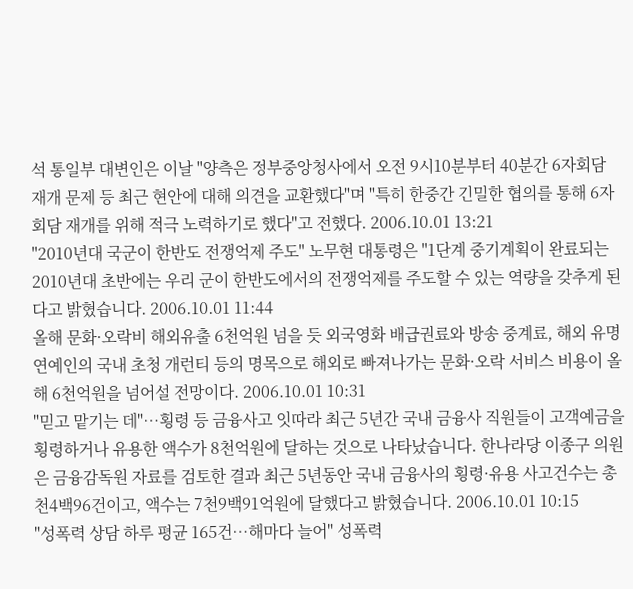석 통일부 대변인은 이날 "양측은 정부중앙청사에서 오전 9시10분부터 40분간 6자회담 재개 문제 등 최근 현안에 대해 의견을 교환했다"며 "특히 한중간 긴밀한 협의를 통해 6자회담 재개를 위해 적극 노력하기로 했다"고 전했다. 2006.10.01 13:21
"2010년대 국군이 한반도 전쟁억제 주도" 노무현 대통령은 "1단계 중기계획이 완료되는 2010년대 초반에는 우리 군이 한반도에서의 전쟁억제를 주도할 수 있는 역량을 갖추게 된다고 밝혔습니다. 2006.10.01 11:44
올해 문화·오락비 해외유출 6천억원 넘을 듯 외국영화 배급권료와 방송 중계료, 해외 유명 연예인의 국내 초청 개런티 등의 명목으로 해외로 빠져나가는 문화·오락 서비스 비용이 올해 6천억원을 넘어설 전망이다. 2006.10.01 10:31
"믿고 맡기는 데"…횡령 등 금융사고 잇따라 최근 5년간 국내 금융사 직원들이 고객예금을 횡령하거나 유용한 액수가 8천억원에 달하는 것으로 나타났습니다. 한나라당 이종구 의원은 금융감독원 자료를 검토한 결과 최근 5년동안 국내 금융사의 횡령·유용 사고건수는 총 천4백96건이고, 액수는 7천9백91억원에 달했다고 밝혔습니다. 2006.10.01 10:15
"성폭력 상담 하루 평균 165건…해마다 늘어" 성폭력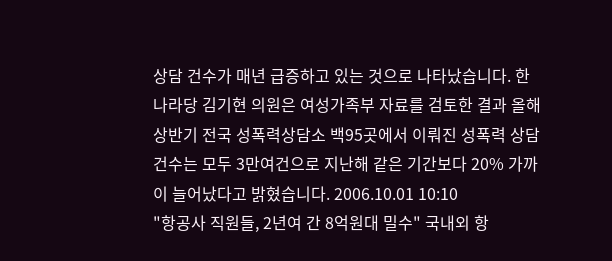상담 건수가 매년 급증하고 있는 것으로 나타났습니다. 한나라당 김기현 의원은 여성가족부 자료를 검토한 결과 올해 상반기 전국 성폭력상담소 백95곳에서 이뤄진 성폭력 상담 건수는 모두 3만여건으로 지난해 같은 기간보다 20% 가까이 늘어났다고 밝혔습니다. 2006.10.01 10:10
"항공사 직원들, 2년여 간 8억원대 밀수" 국내외 항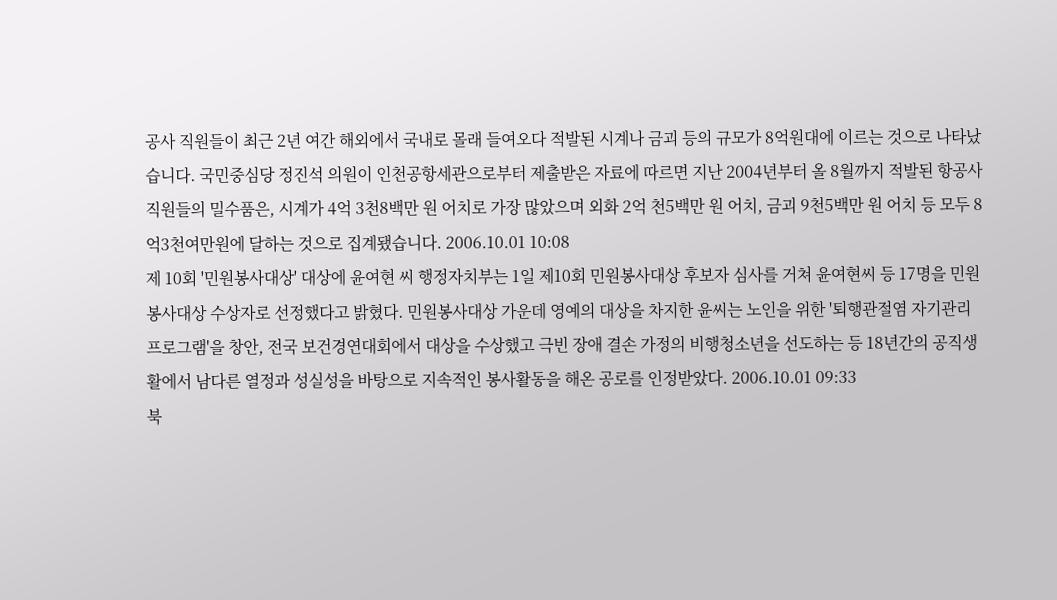공사 직원들이 최근 2년 여간 해외에서 국내로 몰래 들여오다 적발된 시계나 금괴 등의 규모가 8억원대에 이르는 것으로 나타났습니다. 국민중심당 정진석 의원이 인천공항세관으로부터 제출받은 자료에 따르면 지난 2004년부터 올 8월까지 적발된 항공사 직원들의 밀수품은, 시계가 4억 3천8백만 원 어치로 가장 많았으며 외화 2억 천5백만 원 어치, 금괴 9천5백만 원 어치 등 모두 8억3천여만원에 달하는 것으로 집계됐습니다. 2006.10.01 10:08
제 10회 '민원봉사대상' 대상에 윤여현 씨 행정자치부는 1일 제10회 민원봉사대상 후보자 심사를 거쳐 윤여현씨 등 17명을 민원봉사대상 수상자로 선정했다고 밝혔다. 민원봉사대상 가운데 영예의 대상을 차지한 윤씨는 노인을 위한 '퇴행관절염 자기관리 프로그램'을 창안, 전국 보건경연대회에서 대상을 수상했고 극빈 장애 결손 가정의 비행청소년을 선도하는 등 18년간의 공직생활에서 남다른 열정과 성실성을 바탕으로 지속적인 봉사활동을 해온 공로를 인정받았다. 2006.10.01 09:33
북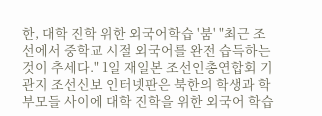한, 대학 진학 위한 외국어학습 '붐' "최근 조선에서 중학교 시절 외국어를 완전 습득하는 것이 추세다." 1일 재일본 조선인총연합회 기관지 조선신보 인터넷판은 북한의 학생과 학부모들 사이에 대학 진학을 위한 외국어 학습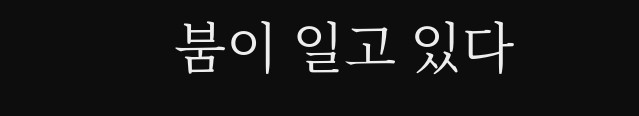붐이 일고 있다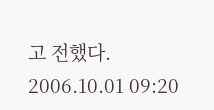고 전했다. 2006.10.01 09:20